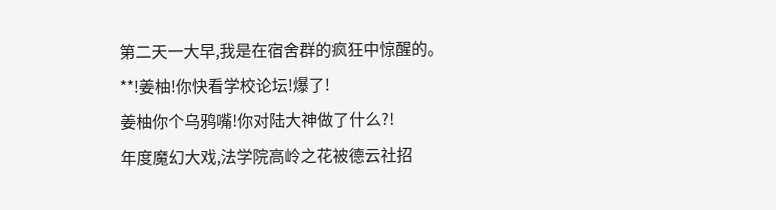第二天一大早,我是在宿舍群的疯狂中惊醒的。
**!姜柚!你快看学校论坛!爆了!
姜柚你个乌鸦嘴!你对陆大神做了什么?!
年度魔幻大戏,法学院高岭之花被德云社招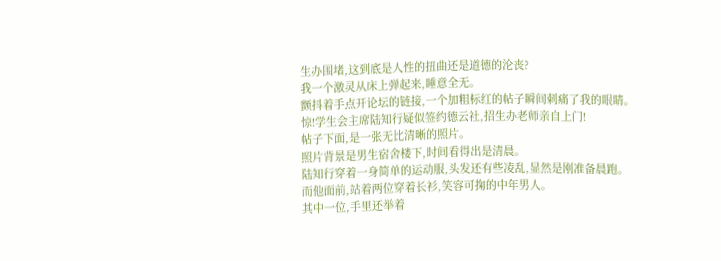生办围堵,这到底是人性的扭曲还是道德的沦丧?
我一个激灵从床上弹起来,睡意全无。
颤抖着手点开论坛的链接,一个加粗标红的帖子瞬间刺痛了我的眼睛。
惊!学生会主席陆知行疑似签约德云社,招生办老师亲自上门!
帖子下面,是一张无比清晰的照片。
照片背景是男生宿舍楼下,时间看得出是清晨。
陆知行穿着一身简单的运动服,头发还有些凌乱,显然是刚准备晨跑。
而他面前,站着两位穿着长衫,笑容可掬的中年男人。
其中一位,手里还举着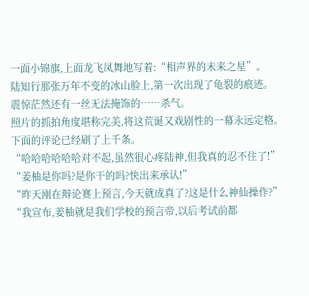一面小锦旗,上面龙飞凤舞地写着:“相声界的未来之星”。
陆知行那张万年不变的冰山脸上,第一次出现了龟裂的痕迹。
震惊茫然还有一丝无法掩饰的……杀气。
照片的抓拍角度堪称完美,将这荒诞又戏剧性的一幕永远定格。
下面的评论已经刷了上千条。
“哈哈哈哈哈哈对不起,虽然很心疼陆神,但我真的忍不住了!”
“姜柚是你吗?是你干的吗?快出来承认!”
“昨天刚在辩论赛上预言,今天就成真了?这是什么神仙操作?”
“我宣布,姜柚就是我们学校的预言帝,以后考试前都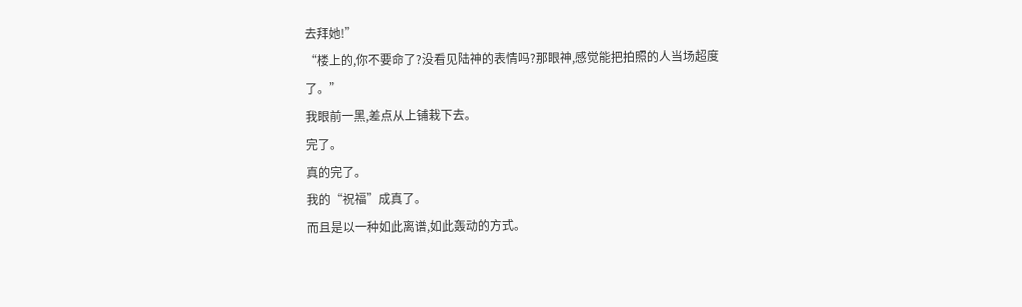去拜她!”
“楼上的,你不要命了?没看见陆神的表情吗?那眼神,感觉能把拍照的人当场超度了。”
我眼前一黑,差点从上铺栽下去。
完了。
真的完了。
我的“祝福”成真了。
而且是以一种如此离谱,如此轰动的方式。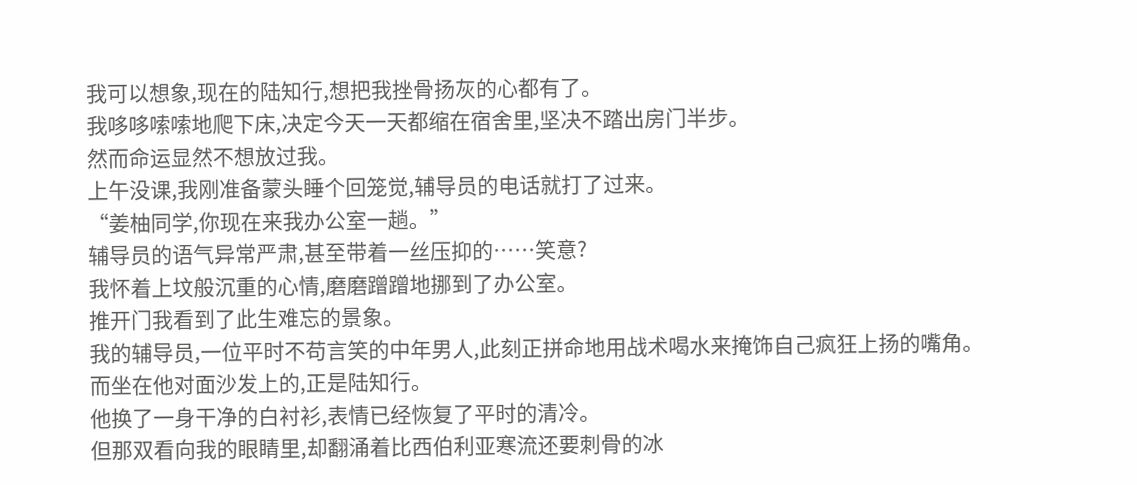我可以想象,现在的陆知行,想把我挫骨扬灰的心都有了。
我哆哆嗦嗦地爬下床,决定今天一天都缩在宿舍里,坚决不踏出房门半步。
然而命运显然不想放过我。
上午没课,我刚准备蒙头睡个回笼觉,辅导员的电话就打了过来。
“姜柚同学,你现在来我办公室一趟。”
辅导员的语气异常严肃,甚至带着一丝压抑的……笑意?
我怀着上坟般沉重的心情,磨磨蹭蹭地挪到了办公室。
推开门我看到了此生难忘的景象。
我的辅导员,一位平时不苟言笑的中年男人,此刻正拼命地用战术喝水来掩饰自己疯狂上扬的嘴角。
而坐在他对面沙发上的,正是陆知行。
他换了一身干净的白衬衫,表情已经恢复了平时的清冷。
但那双看向我的眼睛里,却翻涌着比西伯利亚寒流还要刺骨的冰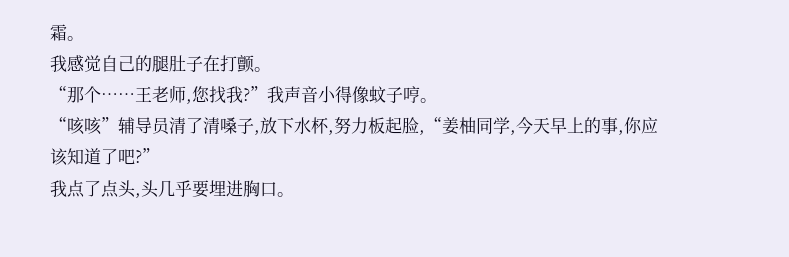霜。
我感觉自己的腿肚子在打颤。
“那个……王老师,您找我?”我声音小得像蚊子哼。
“咳咳”辅导员清了清嗓子,放下水杯,努力板起脸,“姜柚同学,今天早上的事,你应该知道了吧?”
我点了点头,头几乎要埋进胸口。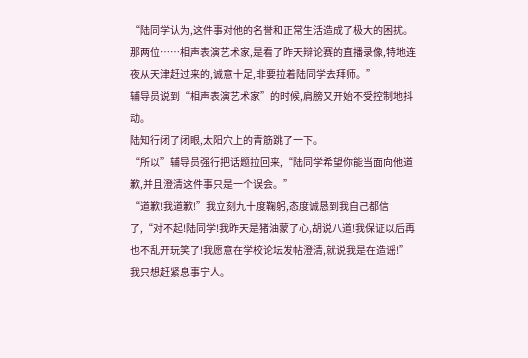“陆同学认为,这件事对他的名誉和正常生活造成了极大的困扰。那两位……相声表演艺术家,是看了昨天辩论赛的直播录像,特地连夜从天津赶过来的,诚意十足,非要拉着陆同学去拜师。”
辅导员说到“相声表演艺术家”的时候,肩膀又开始不受控制地抖动。
陆知行闭了闭眼,太阳穴上的青筋跳了一下。
“所以”辅导员强行把话题拉回来,“陆同学希望你能当面向他道歉,并且澄清这件事只是一个误会。”
“道歉!我道歉!”我立刻九十度鞠躬,态度诚恳到我自己都信了,“对不起!陆同学!我昨天是猪油蒙了心,胡说八道!我保证以后再也不乱开玩笑了!我愿意在学校论坛发帖澄清,就说我是在造谣!”
我只想赶紧息事宁人。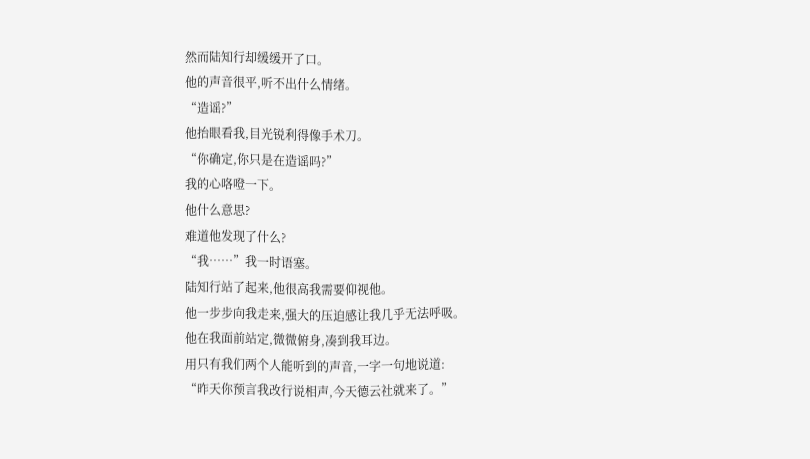然而陆知行却缓缓开了口。
他的声音很平,听不出什么情绪。
“造谣?”
他抬眼看我,目光锐利得像手术刀。
“你确定,你只是在造谣吗?”
我的心咯噔一下。
他什么意思?
难道他发现了什么?
“我……”我一时语塞。
陆知行站了起来,他很高我需要仰视他。
他一步步向我走来,强大的压迫感让我几乎无法呼吸。
他在我面前站定,微微俯身,凑到我耳边。
用只有我们两个人能听到的声音,一字一句地说道:
“昨天你预言我改行说相声,今天德云社就来了。”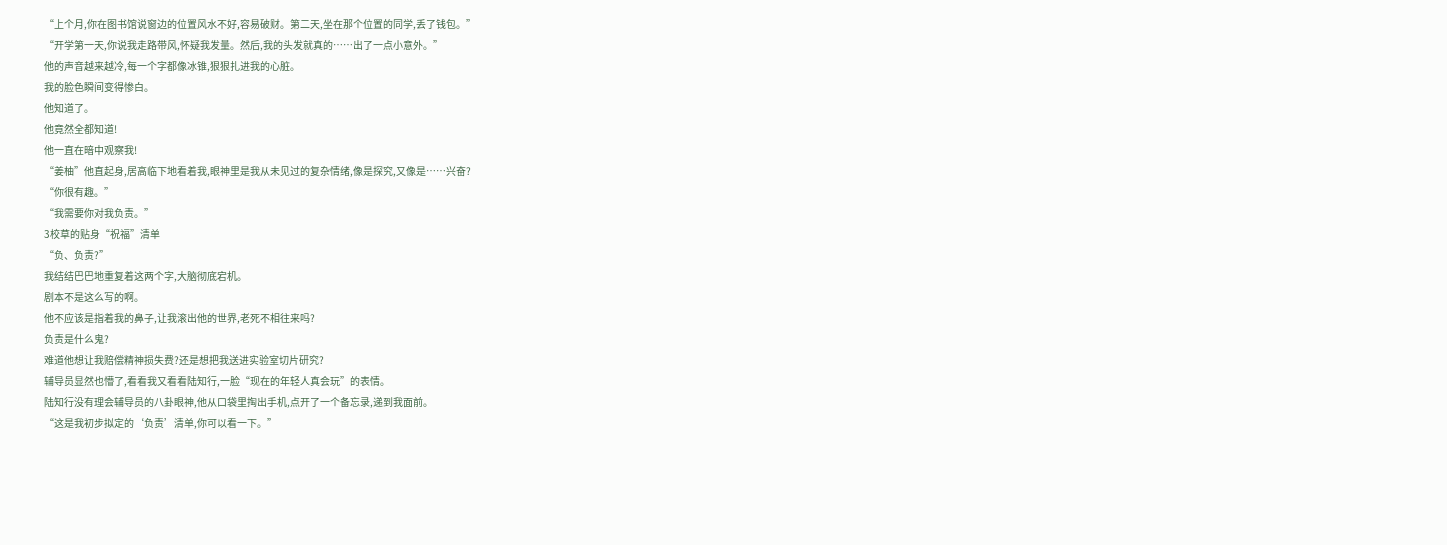“上个月,你在图书馆说窗边的位置风水不好,容易破财。第二天,坐在那个位置的同学,丢了钱包。”
“开学第一天,你说我走路带风,怀疑我发量。然后,我的头发就真的……出了一点小意外。”
他的声音越来越冷,每一个字都像冰锥,狠狠扎进我的心脏。
我的脸色瞬间变得惨白。
他知道了。
他竟然全都知道!
他一直在暗中观察我!
“姜柚”他直起身,居高临下地看着我,眼神里是我从未见过的复杂情绪,像是探究,又像是……兴奋?
“你很有趣。”
“我需要你对我负责。”
3校草的贴身“祝福”清单
“负、负责?”
我结结巴巴地重复着这两个字,大脑彻底宕机。
剧本不是这么写的啊。
他不应该是指着我的鼻子,让我滚出他的世界,老死不相往来吗?
负责是什么鬼?
难道他想让我赔偿精神损失费?还是想把我送进实验室切片研究?
辅导员显然也懵了,看看我又看看陆知行,一脸“现在的年轻人真会玩”的表情。
陆知行没有理会辅导员的八卦眼神,他从口袋里掏出手机,点开了一个备忘录,递到我面前。
“这是我初步拟定的‘负责’清单,你可以看一下。”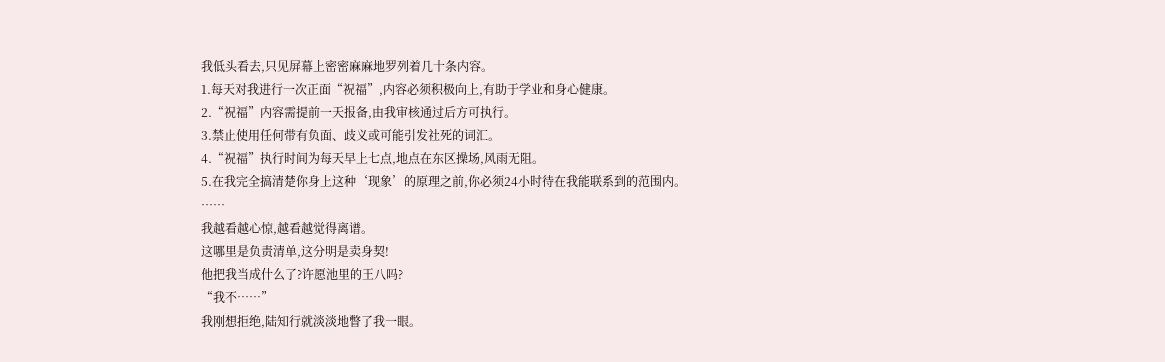我低头看去,只见屏幕上密密麻麻地罗列着几十条内容。
1.每天对我进行一次正面“祝福”,内容必须积极向上,有助于学业和身心健康。
2.“祝福”内容需提前一天报备,由我审核通过后方可执行。
3.禁止使用任何带有负面、歧义或可能引发社死的词汇。
4.“祝福”执行时间为每天早上七点,地点在东区操场,风雨无阻。
5.在我完全搞清楚你身上这种‘现象’的原理之前,你必须24小时待在我能联系到的范围内。
……
我越看越心惊,越看越觉得离谱。
这哪里是负责清单,这分明是卖身契!
他把我当成什么了?许愿池里的王八吗?
“我不……”
我刚想拒绝,陆知行就淡淡地瞥了我一眼。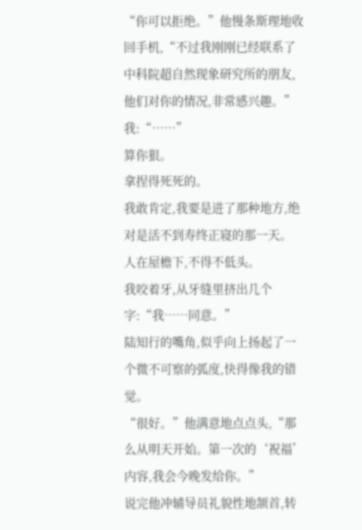“你可以拒绝。”他慢条斯理地收回手机,“不过我刚刚已经联系了中科院超自然现象研究所的朋友,他们对你的情况,非常感兴趣。”
我:“……”
算你狠。
拿捏得死死的。
我敢肯定,我要是进了那种地方,绝对是活不到寿终正寝的那一天。
人在屋檐下,不得不低头。
我咬着牙,从牙缝里挤出几个字:“我……同意。”
陆知行的嘴角,似乎向上扬起了一个微不可察的弧度,快得像我的错觉。
“很好。”他满意地点点头,“那么从明天开始。第一次的‘祝福’内容,我会今晚发给你。”
说完他冲辅导员礼貌性地颔首,转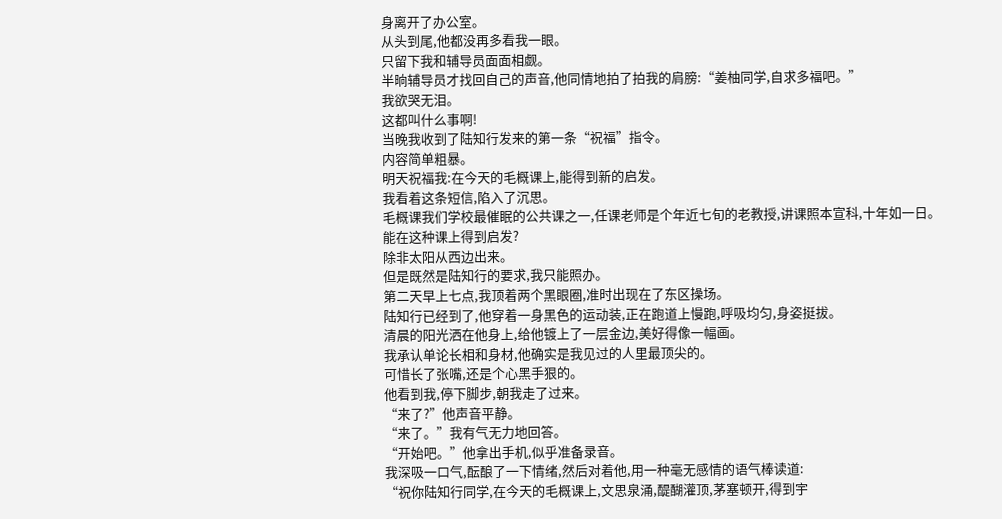身离开了办公室。
从头到尾,他都没再多看我一眼。
只留下我和辅导员面面相觑。
半晌辅导员才找回自己的声音,他同情地拍了拍我的肩膀:“姜柚同学,自求多福吧。”
我欲哭无泪。
这都叫什么事啊!
当晚我收到了陆知行发来的第一条“祝福”指令。
内容简单粗暴。
明天祝福我:在今天的毛概课上,能得到新的启发。
我看着这条短信,陷入了沉思。
毛概课我们学校最催眠的公共课之一,任课老师是个年近七旬的老教授,讲课照本宣科,十年如一日。
能在这种课上得到启发?
除非太阳从西边出来。
但是既然是陆知行的要求,我只能照办。
第二天早上七点,我顶着两个黑眼圈,准时出现在了东区操场。
陆知行已经到了,他穿着一身黑色的运动装,正在跑道上慢跑,呼吸均匀,身姿挺拔。
清晨的阳光洒在他身上,给他镀上了一层金边,美好得像一幅画。
我承认单论长相和身材,他确实是我见过的人里最顶尖的。
可惜长了张嘴,还是个心黑手狠的。
他看到我,停下脚步,朝我走了过来。
“来了?”他声音平静。
“来了。”我有气无力地回答。
“开始吧。”他拿出手机,似乎准备录音。
我深吸一口气,酝酿了一下情绪,然后对着他,用一种毫无感情的语气棒读道:
“祝你陆知行同学,在今天的毛概课上,文思泉涌,醍醐灌顶,茅塞顿开,得到宇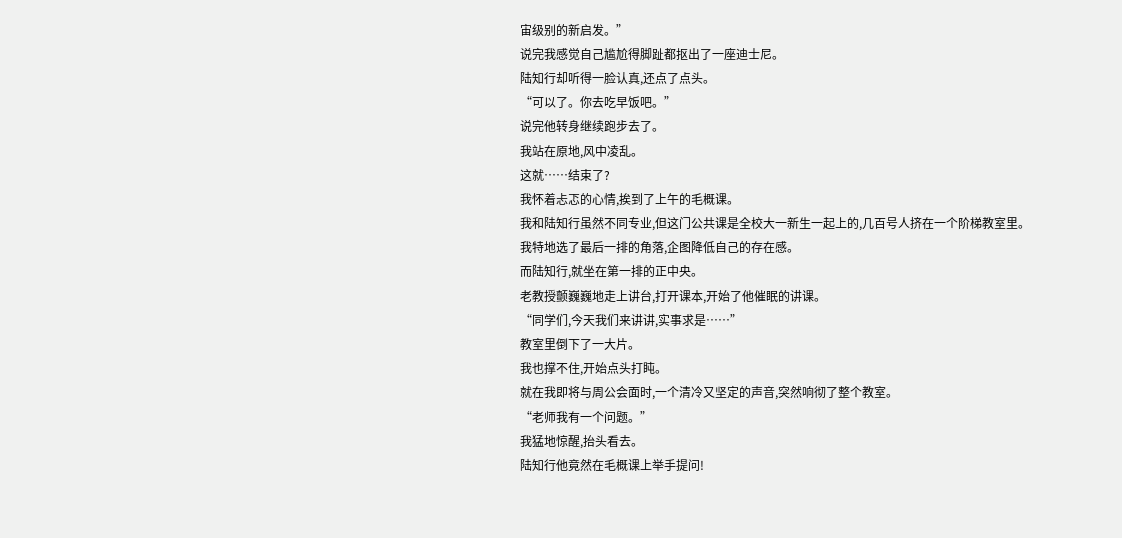宙级别的新启发。”
说完我感觉自己尴尬得脚趾都抠出了一座迪士尼。
陆知行却听得一脸认真,还点了点头。
“可以了。你去吃早饭吧。”
说完他转身继续跑步去了。
我站在原地,风中凌乱。
这就……结束了?
我怀着忐忑的心情,挨到了上午的毛概课。
我和陆知行虽然不同专业,但这门公共课是全校大一新生一起上的,几百号人挤在一个阶梯教室里。
我特地选了最后一排的角落,企图降低自己的存在感。
而陆知行,就坐在第一排的正中央。
老教授颤巍巍地走上讲台,打开课本,开始了他催眠的讲课。
“同学们,今天我们来讲讲,实事求是……”
教室里倒下了一大片。
我也撑不住,开始点头打盹。
就在我即将与周公会面时,一个清冷又坚定的声音,突然响彻了整个教室。
“老师我有一个问题。”
我猛地惊醒,抬头看去。
陆知行他竟然在毛概课上举手提问!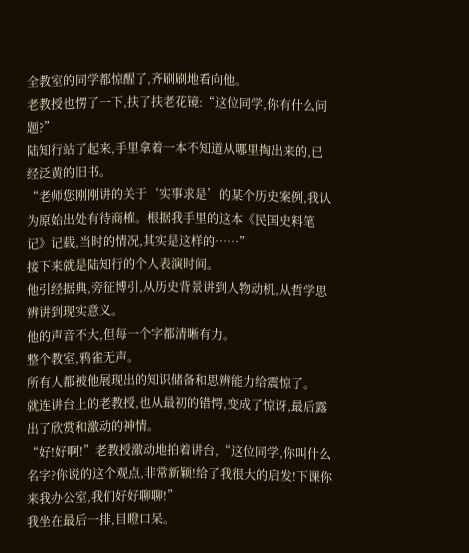全教室的同学都惊醒了,齐刷刷地看向他。
老教授也愣了一下,扶了扶老花镜:“这位同学,你有什么问题?”
陆知行站了起来,手里拿着一本不知道从哪里掏出来的,已经泛黄的旧书。
“老师您刚刚讲的关于‘实事求是’的某个历史案例,我认为原始出处有待商榷。根据我手里的这本《民国史料笔记》记载,当时的情况,其实是这样的……”
接下来就是陆知行的个人表演时间。
他引经据典,旁征博引,从历史背景讲到人物动机,从哲学思辨讲到现实意义。
他的声音不大,但每一个字都清晰有力。
整个教室,鸦雀无声。
所有人都被他展现出的知识储备和思辨能力给震惊了。
就连讲台上的老教授,也从最初的错愕,变成了惊讶,最后露出了欣赏和激动的神情。
“好!好啊!”老教授激动地拍着讲台,“这位同学,你叫什么名字?你说的这个观点,非常新颖!给了我很大的启发!下课你来我办公室,我们好好聊聊!”
我坐在最后一排,目瞪口呆。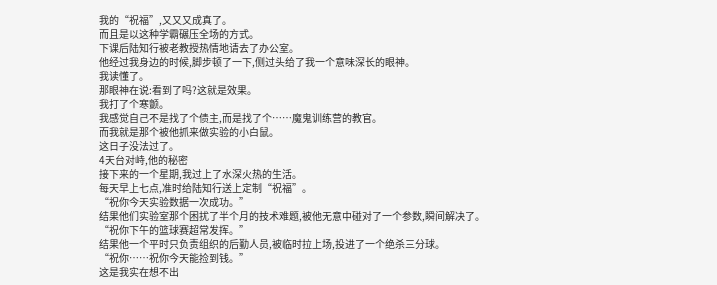我的“祝福”,又又又成真了。
而且是以这种学霸碾压全场的方式。
下课后陆知行被老教授热情地请去了办公室。
他经过我身边的时候,脚步顿了一下,侧过头给了我一个意味深长的眼神。
我读懂了。
那眼神在说:看到了吗?这就是效果。
我打了个寒颤。
我感觉自己不是找了个债主,而是找了个……魔鬼训练营的教官。
而我就是那个被他抓来做实验的小白鼠。
这日子没法过了。
4天台对峙,他的秘密
接下来的一个星期,我过上了水深火热的生活。
每天早上七点,准时给陆知行送上定制“祝福”。
“祝你今天实验数据一次成功。”
结果他们实验室那个困扰了半个月的技术难题,被他无意中碰对了一个参数,瞬间解决了。
“祝你下午的篮球赛超常发挥。”
结果他一个平时只负责组织的后勤人员,被临时拉上场,投进了一个绝杀三分球。
“祝你……祝你今天能捡到钱。”
这是我实在想不出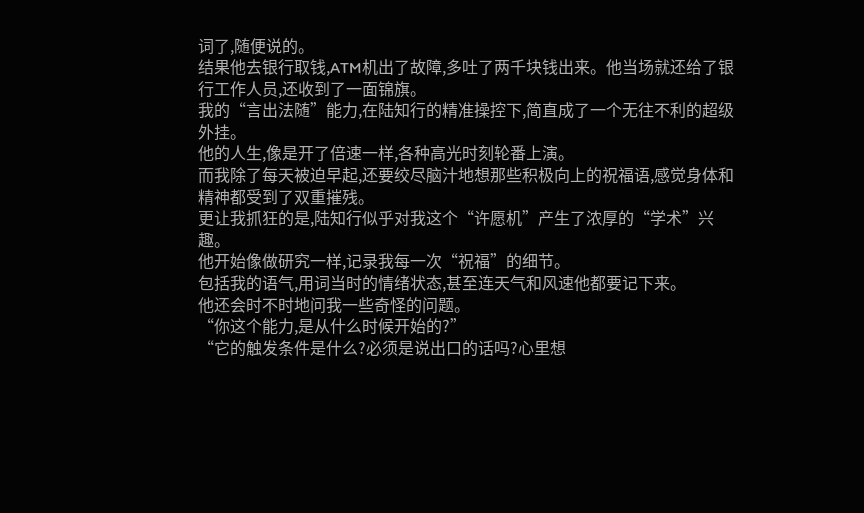词了,随便说的。
结果他去银行取钱,ATM机出了故障,多吐了两千块钱出来。他当场就还给了银行工作人员,还收到了一面锦旗。
我的“言出法随”能力,在陆知行的精准操控下,简直成了一个无往不利的超级外挂。
他的人生,像是开了倍速一样,各种高光时刻轮番上演。
而我除了每天被迫早起,还要绞尽脑汁地想那些积极向上的祝福语,感觉身体和精神都受到了双重摧残。
更让我抓狂的是,陆知行似乎对我这个“许愿机”产生了浓厚的“学术”兴趣。
他开始像做研究一样,记录我每一次“祝福”的细节。
包括我的语气,用词当时的情绪状态,甚至连天气和风速他都要记下来。
他还会时不时地问我一些奇怪的问题。
“你这个能力,是从什么时候开始的?”
“它的触发条件是什么?必须是说出口的话吗?心里想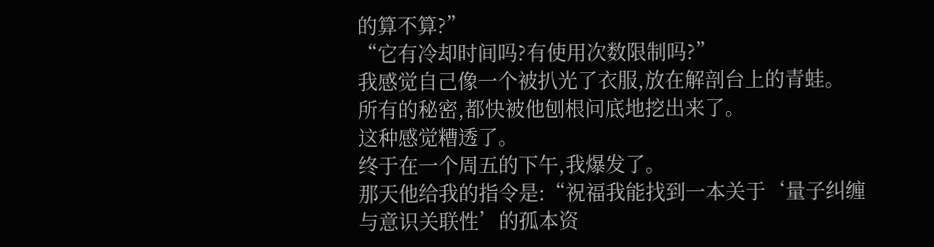的算不算?”
“它有冷却时间吗?有使用次数限制吗?”
我感觉自己像一个被扒光了衣服,放在解剖台上的青蛙。
所有的秘密,都快被他刨根问底地挖出来了。
这种感觉糟透了。
终于在一个周五的下午,我爆发了。
那天他给我的指令是:“祝福我能找到一本关于‘量子纠缠与意识关联性’的孤本资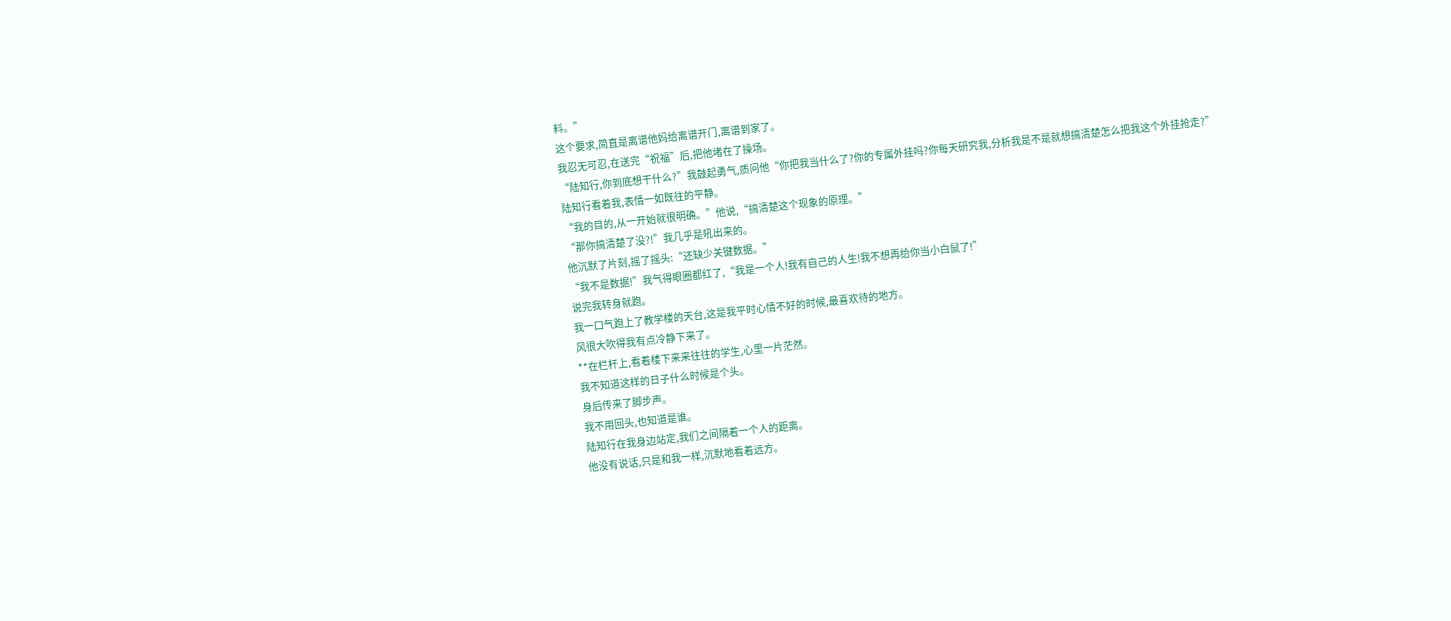料。”
这个要求,简直是离谱他妈给离谱开门,离谱到家了。
我忍无可忍,在送完“祝福”后,把他堵在了操场。
“陆知行,你到底想干什么?”我鼓起勇气,质问他“你把我当什么了?你的专属外挂吗?你每天研究我,分析我是不是就想搞清楚怎么把我这个外挂抢走?”
陆知行看着我,表情一如既往的平静。
“我的目的,从一开始就很明确。”他说,“搞清楚这个现象的原理。”
“那你搞清楚了没?!”我几乎是吼出来的。
他沉默了片刻,摇了摇头:“还缺少关键数据。”
“我不是数据!”我气得眼圈都红了,“我是一个人!我有自己的人生!我不想再给你当小白鼠了!”
说完我转身就跑。
我一口气跑上了教学楼的天台,这是我平时心情不好的时候,最喜欢待的地方。
风很大吹得我有点冷静下来了。
**在栏杆上,看着楼下来来往往的学生,心里一片茫然。
我不知道这样的日子什么时候是个头。
身后传来了脚步声。
我不用回头,也知道是谁。
陆知行在我身边站定,我们之间隔着一个人的距离。
他没有说话,只是和我一样,沉默地看着远方。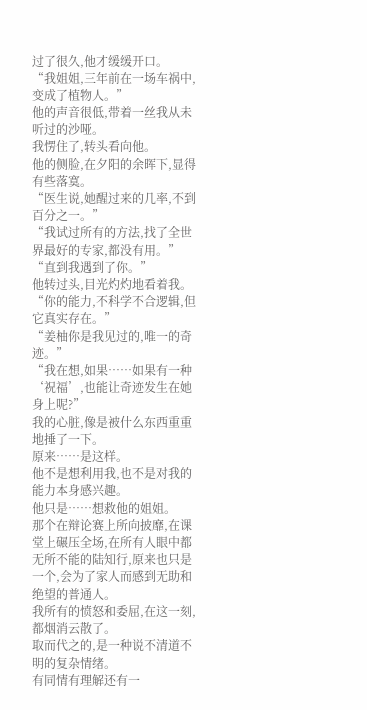过了很久,他才缓缓开口。
“我姐姐,三年前在一场车祸中,变成了植物人。”
他的声音很低,带着一丝我从未听过的沙哑。
我愣住了,转头看向他。
他的侧脸,在夕阳的余晖下,显得有些落寞。
“医生说,她醒过来的几率,不到百分之一。”
“我试过所有的方法,找了全世界最好的专家,都没有用。”
“直到我遇到了你。”
他转过头,目光灼灼地看着我。
“你的能力,不科学不合逻辑,但它真实存在。”
“姜柚你是我见过的,唯一的奇迹。”
“我在想,如果……如果有一种‘祝福’,也能让奇迹发生在她身上呢?”
我的心脏,像是被什么东西重重地捶了一下。
原来……是这样。
他不是想利用我,也不是对我的能力本身感兴趣。
他只是……想救他的姐姐。
那个在辩论赛上所向披靡,在课堂上碾压全场,在所有人眼中都无所不能的陆知行,原来也只是一个,会为了家人而感到无助和绝望的普通人。
我所有的愤怒和委屈,在这一刻,都烟消云散了。
取而代之的,是一种说不清道不明的复杂情绪。
有同情有理解还有一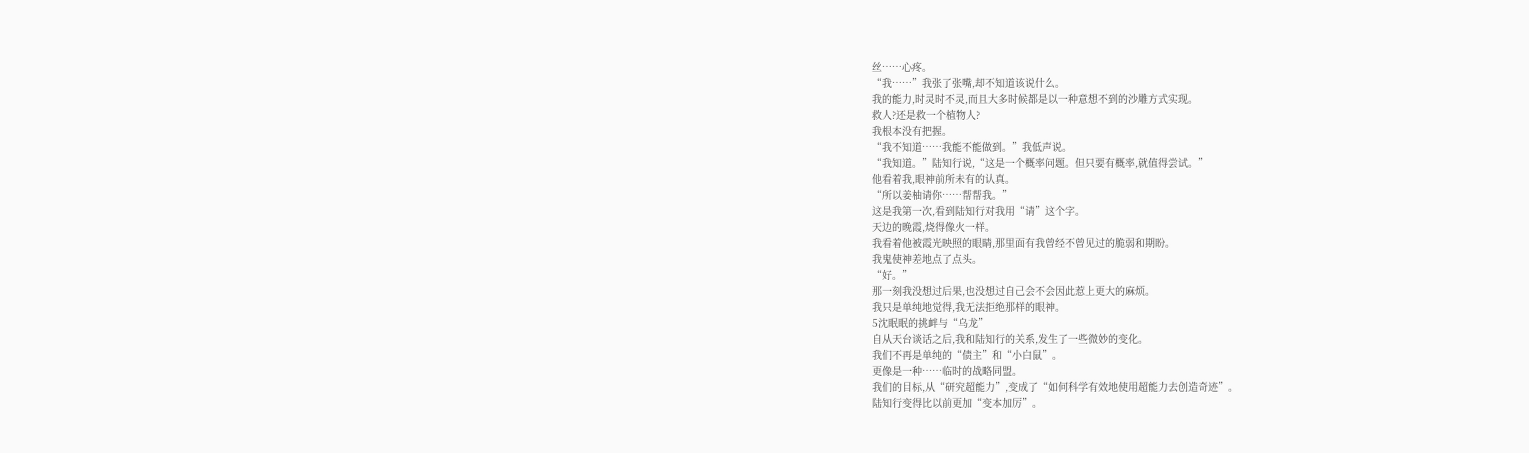丝……心疼。
“我……”我张了张嘴,却不知道该说什么。
我的能力,时灵时不灵,而且大多时候都是以一种意想不到的沙雕方式实现。
救人?还是救一个植物人?
我根本没有把握。
“我不知道……我能不能做到。”我低声说。
“我知道。”陆知行说,“这是一个概率问题。但只要有概率,就值得尝试。”
他看着我,眼神前所未有的认真。
“所以姜柚请你……帮帮我。”
这是我第一次,看到陆知行对我用“请”这个字。
天边的晚霞,烧得像火一样。
我看着他被霞光映照的眼睛,那里面有我曾经不曾见过的脆弱和期盼。
我鬼使神差地点了点头。
“好。”
那一刻我没想过后果,也没想过自己会不会因此惹上更大的麻烦。
我只是单纯地觉得,我无法拒绝那样的眼神。
5沈眠眠的挑衅与“乌龙”
自从天台谈话之后,我和陆知行的关系,发生了一些微妙的变化。
我们不再是单纯的“债主”和“小白鼠”。
更像是一种……临时的战略同盟。
我们的目标,从“研究超能力”,变成了“如何科学有效地使用超能力去创造奇迹”。
陆知行变得比以前更加“变本加厉”。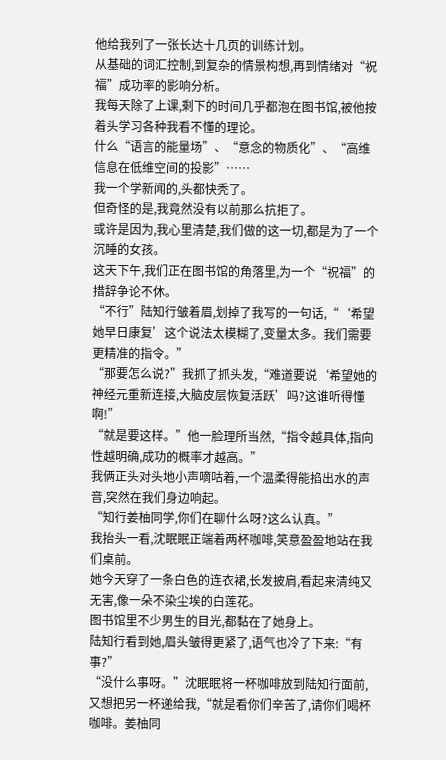他给我列了一张长达十几页的训练计划。
从基础的词汇控制,到复杂的情景构想,再到情绪对“祝福”成功率的影响分析。
我每天除了上课,剩下的时间几乎都泡在图书馆,被他按着头学习各种我看不懂的理论。
什么“语言的能量场”、“意念的物质化”、“高维信息在低维空间的投影”……
我一个学新闻的,头都快秃了。
但奇怪的是,我竟然没有以前那么抗拒了。
或许是因为,我心里清楚,我们做的这一切,都是为了一个沉睡的女孩。
这天下午,我们正在图书馆的角落里,为一个“祝福”的措辞争论不休。
“不行”陆知行皱着眉,划掉了我写的一句话,“‘希望她早日康复’这个说法太模糊了,变量太多。我们需要更精准的指令。”
“那要怎么说?”我抓了抓头发,“难道要说‘希望她的神经元重新连接,大脑皮层恢复活跃’吗?这谁听得懂啊!”
“就是要这样。”他一脸理所当然,“指令越具体,指向性越明确,成功的概率才越高。”
我俩正头对头地小声嘀咕着,一个温柔得能掐出水的声音,突然在我们身边响起。
“知行姜柚同学,你们在聊什么呀?这么认真。”
我抬头一看,沈眠眠正端着两杯咖啡,笑意盈盈地站在我们桌前。
她今天穿了一条白色的连衣裙,长发披肩,看起来清纯又无害,像一朵不染尘埃的白莲花。
图书馆里不少男生的目光,都黏在了她身上。
陆知行看到她,眉头皱得更紧了,语气也冷了下来:“有事?”
“没什么事呀。”沈眠眠将一杯咖啡放到陆知行面前,又想把另一杯递给我,“就是看你们辛苦了,请你们喝杯咖啡。姜柚同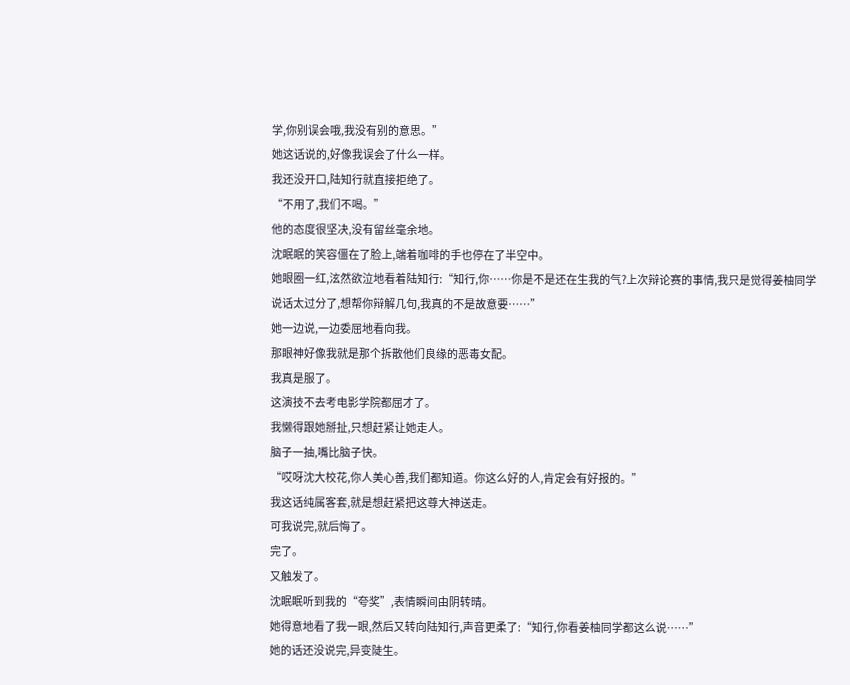学,你别误会哦,我没有别的意思。”
她这话说的,好像我误会了什么一样。
我还没开口,陆知行就直接拒绝了。
“不用了,我们不喝。”
他的态度很坚决,没有留丝毫余地。
沈眠眠的笑容僵在了脸上,端着咖啡的手也停在了半空中。
她眼圈一红,泫然欲泣地看着陆知行:“知行,你……你是不是还在生我的气?上次辩论赛的事情,我只是觉得姜柚同学说话太过分了,想帮你辩解几句,我真的不是故意要……”
她一边说,一边委屈地看向我。
那眼神好像我就是那个拆散他们良缘的恶毒女配。
我真是服了。
这演技不去考电影学院都屈才了。
我懒得跟她掰扯,只想赶紧让她走人。
脑子一抽,嘴比脑子快。
“哎呀沈大校花,你人美心善,我们都知道。你这么好的人,肯定会有好报的。”
我这话纯属客套,就是想赶紧把这尊大神送走。
可我说完,就后悔了。
完了。
又触发了。
沈眠眠听到我的“夸奖”,表情瞬间由阴转晴。
她得意地看了我一眼,然后又转向陆知行,声音更柔了:“知行,你看姜柚同学都这么说……”
她的话还没说完,异变陡生。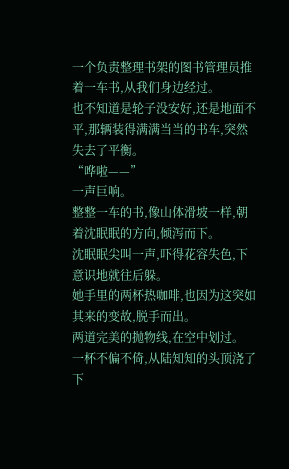一个负责整理书架的图书管理员推着一车书,从我们身边经过。
也不知道是轮子没安好,还是地面不平,那辆装得满满当当的书车,突然失去了平衡。
“哗啦——”
一声巨响。
整整一车的书,像山体滑坡一样,朝着沈眠眠的方向,倾泻而下。
沈眠眠尖叫一声,吓得花容失色,下意识地就往后躲。
她手里的两杯热咖啡,也因为这突如其来的变故,脱手而出。
两道完美的抛物线,在空中划过。
一杯不偏不倚,从陆知知的头顶浇了下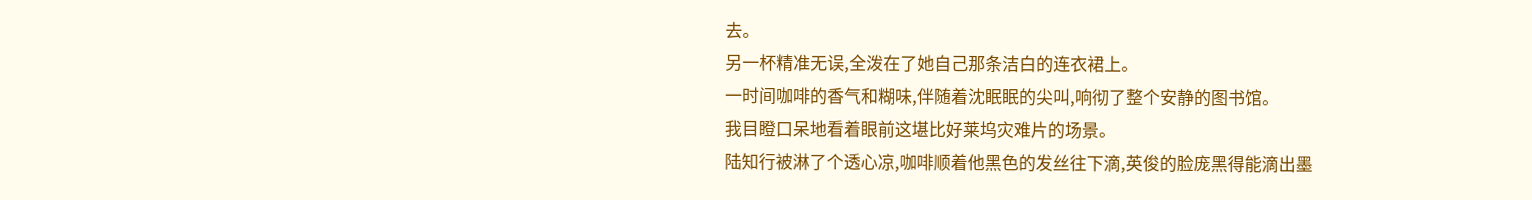去。
另一杯精准无误,全泼在了她自己那条洁白的连衣裙上。
一时间咖啡的香气和糊味,伴随着沈眠眠的尖叫,响彻了整个安静的图书馆。
我目瞪口呆地看着眼前这堪比好莱坞灾难片的场景。
陆知行被淋了个透心凉,咖啡顺着他黑色的发丝往下滴,英俊的脸庞黑得能滴出墨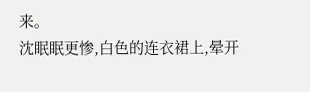来。
沈眠眠更惨,白色的连衣裙上,晕开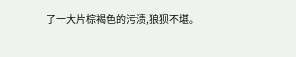了一大片棕褐色的污渍,狼狈不堪。